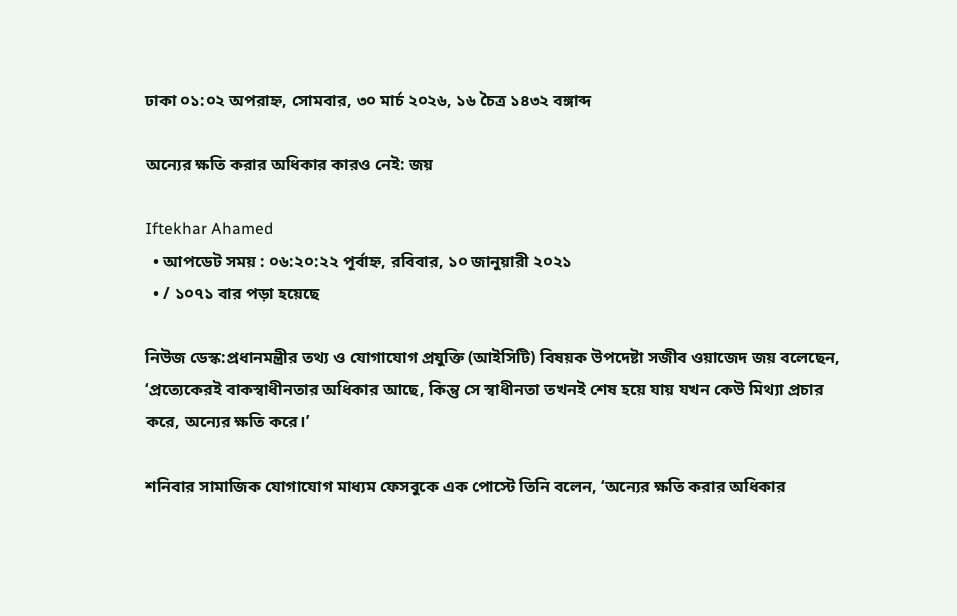ঢাকা ০১:০২ অপরাহ্ন, সোমবার, ৩০ মার্চ ২০২৬, ১৬ চৈত্র ১৪৩২ বঙ্গাব্দ

অন্যের ক্ষতি করার অধিকার কারও নেই: জয়

Iftekhar Ahamed
  • আপডেট সময় : ০৬:২০:২২ পূর্বাহ্ন, রবিবার, ১০ জানুয়ারী ২০২১
  • / ১০৭১ বার পড়া হয়েছে

নিউজ ডেস্ক:প্রধানমন্ত্রীর তথ্য ও যোগাযোগ প্রযুক্তি (আইসিটি) বিষয়ক উপদেষ্টা সজীব ওয়াজেদ জয় বলেছেন, ‘প্রত্যেকেরই বাকস্বাধীনতার অধিকার আছে, কিন্তু সে স্বাধীনতা তখনই শেষ হয়ে যায় যখন কেউ মিথ্যা প্রচার করে, অন্যের ক্ষতি করে।’

শনিবার সামাজিক যোগাযোগ মাধ্যম ফেসবুকে এক পোস্টে তিনি বলেন, ‘অন্যের ক্ষতি করার অধিকার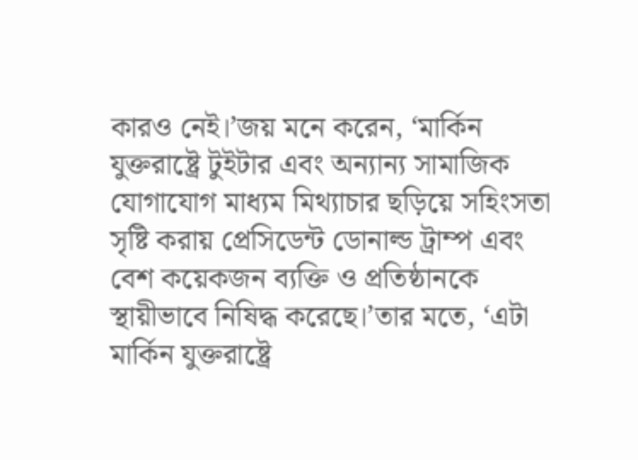কারও নেই।’জয় মনে করেন, ‘মার্কিন যুক্তরাষ্ট্রে টুইটার এবং অন্যান্য সামাজিক যোগাযোগ মাধ্যম মিথ্যাচার ছড়িয়ে সহিংসতা সৃষ্টি করায় প্রেসিডেন্ট ডোনাল্ড ট্রাম্প এবং বেশ কয়েকজন ব্যক্তি ও প্রতিষ্ঠানকে স্থায়ীভাবে নিষিদ্ধ করেছে।’তার মতে, ‘এটা মার্কিন যুক্তরাষ্ট্রে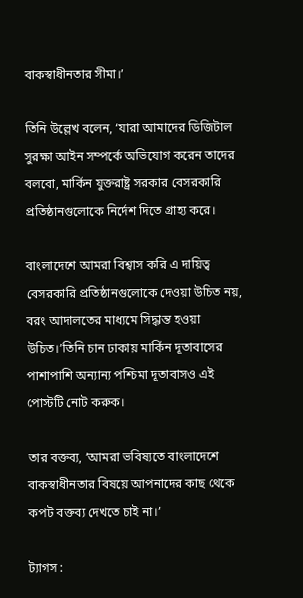বাকস্বাধীনতার সীমা।’

তিনি উল্লেখ বলেন, ‘যারা আমাদের ডিজিটাল সুরক্ষা আইন সম্পর্কে অভিযোগ করেন তাদের বলবো, মার্কিন যুক্তরাষ্ট্র সরকার বেসরকারি প্রতিষ্ঠানগুলোকে নির্দেশ দিতে গ্রাহ্য করে।

বাংলাদেশে আমরা বিশ্বাস করি এ দায়িত্ব বেসরকারি প্রতিষ্ঠানগুলোকে দেওয়া উচিত নয়, বরং আদালতের মাধ্যমে সিদ্ধান্ত হওয়া উচিত।’তিনি চান ঢাকায় মার্কিন দূতাবাসের পাশাপাশি অন্যান্য পশ্চিমা দূতাবাসও এই পোস্টটি নোট করুক।

তার বক্তব্য, ‘আমরা ভবিষ্যতে বাংলাদেশে বাকস্বাধীনতার বিষয়ে আপনাদের কাছ থেকে কপট বক্তব্য দেখতে চাই না।’

ট্যাগস :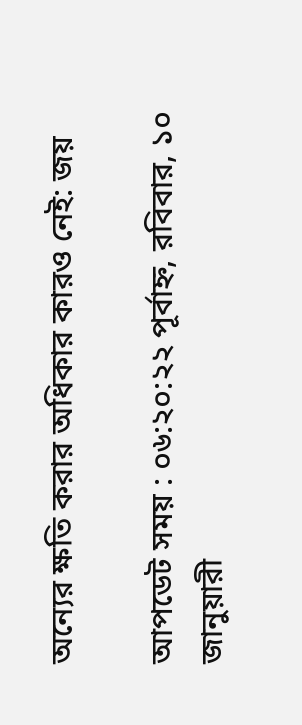অন্যের ক্ষতি করার অধিকার কারও নেই: জয়

আপডেট সময় : ০৬:২০:২২ পূর্বাহ্ন, রবিবার, ১০ জানুয়ারী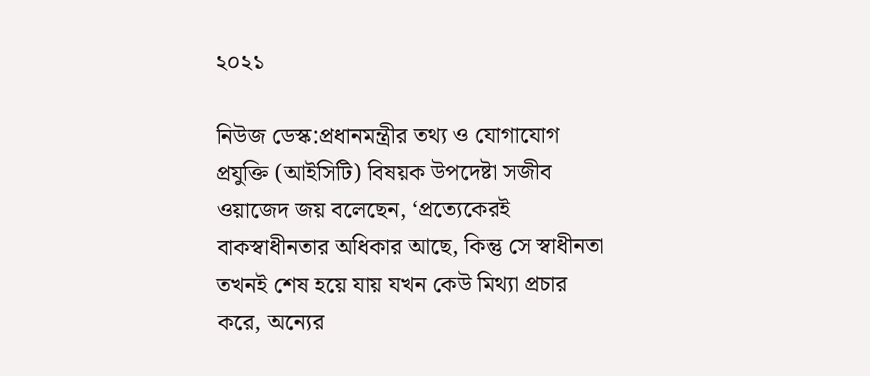২০২১

নিউজ ডেস্ক:প্রধানমন্ত্রীর তথ্য ও যোগাযোগ প্রযুক্তি (আইসিটি) বিষয়ক উপদেষ্টা সজীব ওয়াজেদ জয় বলেছেন, ‘প্রত্যেকেরই বাকস্বাধীনতার অধিকার আছে, কিন্তু সে স্বাধীনতা তখনই শেষ হয়ে যায় যখন কেউ মিথ্যা প্রচার করে, অন্যের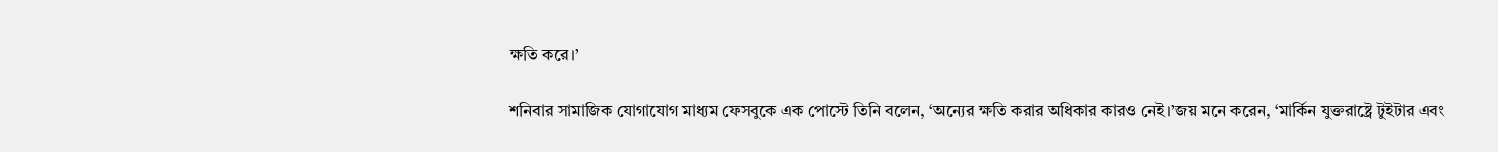ক্ষতি করে।’

শনিবার সামাজিক যোগাযোগ মাধ্যম ফেসবুকে এক পোস্টে তিনি বলেন, ‘অন্যের ক্ষতি করার অধিকার কারও নেই।’জয় মনে করেন, ‘মার্কিন যুক্তরাষ্ট্রে টুইটার এবং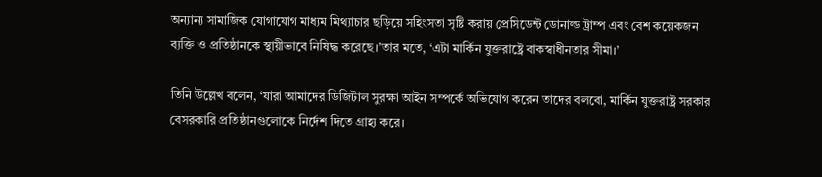অন্যান্য সামাজিক যোগাযোগ মাধ্যম মিথ্যাচার ছড়িয়ে সহিংসতা সৃষ্টি করায় প্রেসিডেন্ট ডোনাল্ড ট্রাম্প এবং বেশ কয়েকজন ব্যক্তি ও প্রতিষ্ঠানকে স্থায়ীভাবে নিষিদ্ধ করেছে।’তার মতে, ‘এটা মার্কিন যুক্তরাষ্ট্রে বাকস্বাধীনতার সীমা।’

তিনি উল্লেখ বলেন, ‘যারা আমাদের ডিজিটাল সুরক্ষা আইন সম্পর্কে অভিযোগ করেন তাদের বলবো, মার্কিন যুক্তরাষ্ট্র সরকার বেসরকারি প্রতিষ্ঠানগুলোকে নির্দেশ দিতে গ্রাহ্য করে।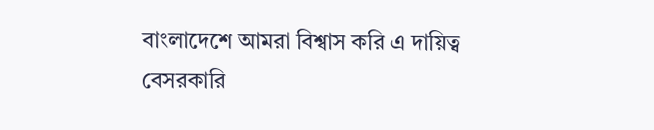বাংলাদেশে আমরা বিশ্বাস করি এ দায়িত্ব বেসরকারি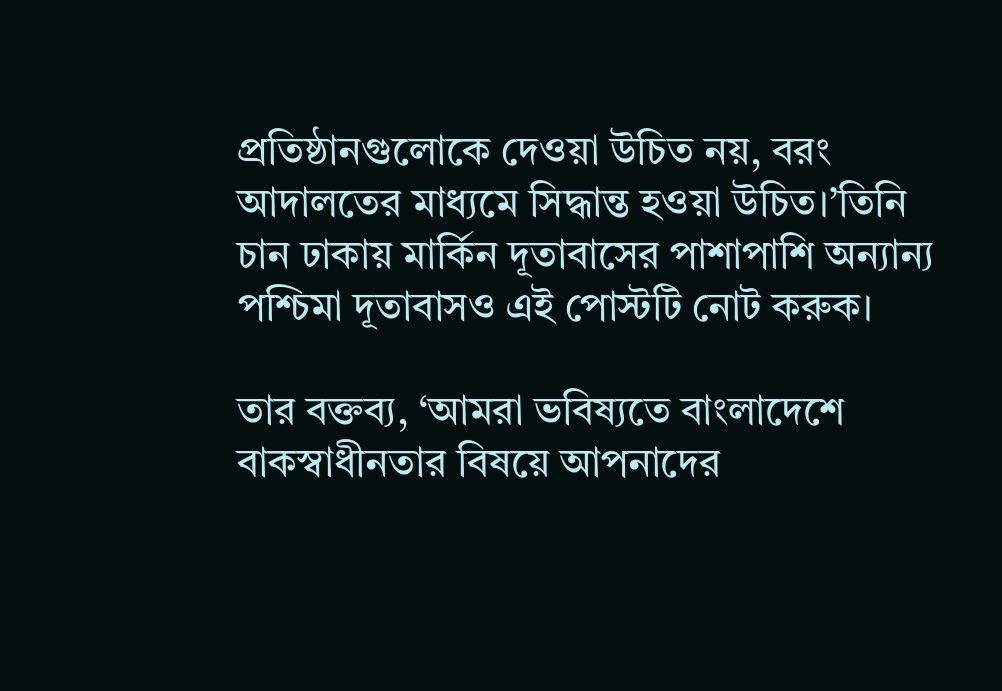প্রতিষ্ঠানগুলোকে দেওয়া উচিত নয়, বরং আদালতের মাধ্যমে সিদ্ধান্ত হওয়া উচিত।’তিনি চান ঢাকায় মার্কিন দূতাবাসের পাশাপাশি অন্যান্য পশ্চিমা দূতাবাসও এই পোস্টটি নোট করুক।

তার বক্তব্য, ‘আমরা ভবিষ্যতে বাংলাদেশে বাকস্বাধীনতার বিষয়ে আপনাদের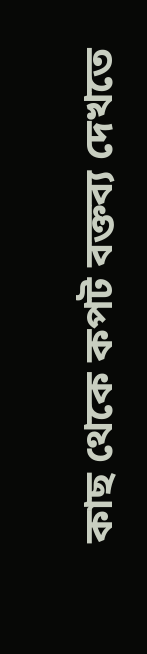কাছ থেকে কপট বক্তব্য দেখতে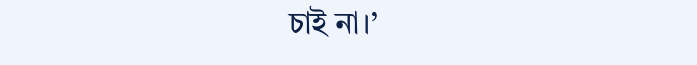চাই না।’